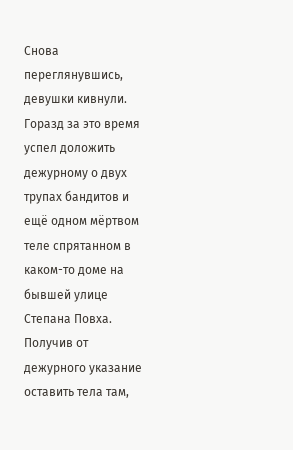Снова переглянувшись, девушки кивнули. Горазд за это время успел доложить дежурному о двух трупах бандитов и ещё одном мёртвом теле спрятанном в каком-то доме на бывшей улице Степана Повха. Получив от дежурного указание оставить тела там,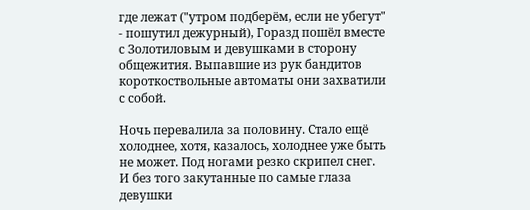где лежат ("утром подберём, если не убегут" - пошутил дежурный), Горазд пошёл вместе с Золотиловым и девушками в сторону общежития. Выпавшие из рук бандитов короткоствольные автоматы они захватили с собой.

Ночь перевалила за половину. Стало ещё холоднее, хотя, казалось, холоднее уже быть не может. Под ногами резко скрипел снег. И без того закутанные по самые глаза девушки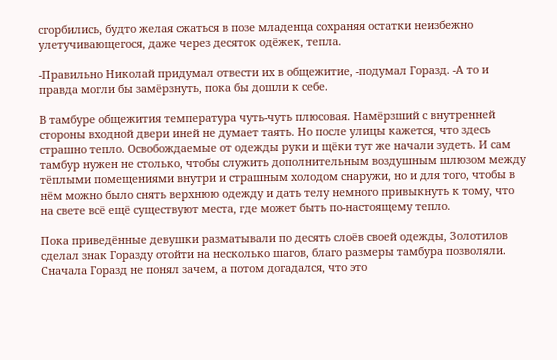сгорбились, будто желая сжаться в позе младенца сохраняя остатки неизбежно улетучивающегося, даже через десяток одёжек, тепла.

-Правильно Николай придумал отвести их в общежитие, -подумал Горазд. -А то и правда могли бы замёрзнуть, пока бы дошли к себе.

В тамбуре общежития температура чуть-чуть плюсовая. Намёрзший с внутренней стороны входной двери иней не думает таять. Но после улицы кажется, что здесь страшно тепло. Освобождаемые от одежды руки и щёки тут же начали зудеть. И сам тамбур нужен не столько, чтобы служить дополнительным воздушным шлюзом между тёплыми помещениями внутри и страшным холодом снаружи, но и для того, чтобы в нём можно было снять верхнюю одежду и дать телу немного привыкнуть к тому, что на свете всё ещё существуют места, где может быть по-настоящему тепло.

Пока приведённые девушки разматывали по десять слоёв своей одежды, Золотилов сделал знак Горазду отойти на несколько шагов, благо размеры тамбура позволяли. Сначала Горазд не понял зачем, а потом догадался, что это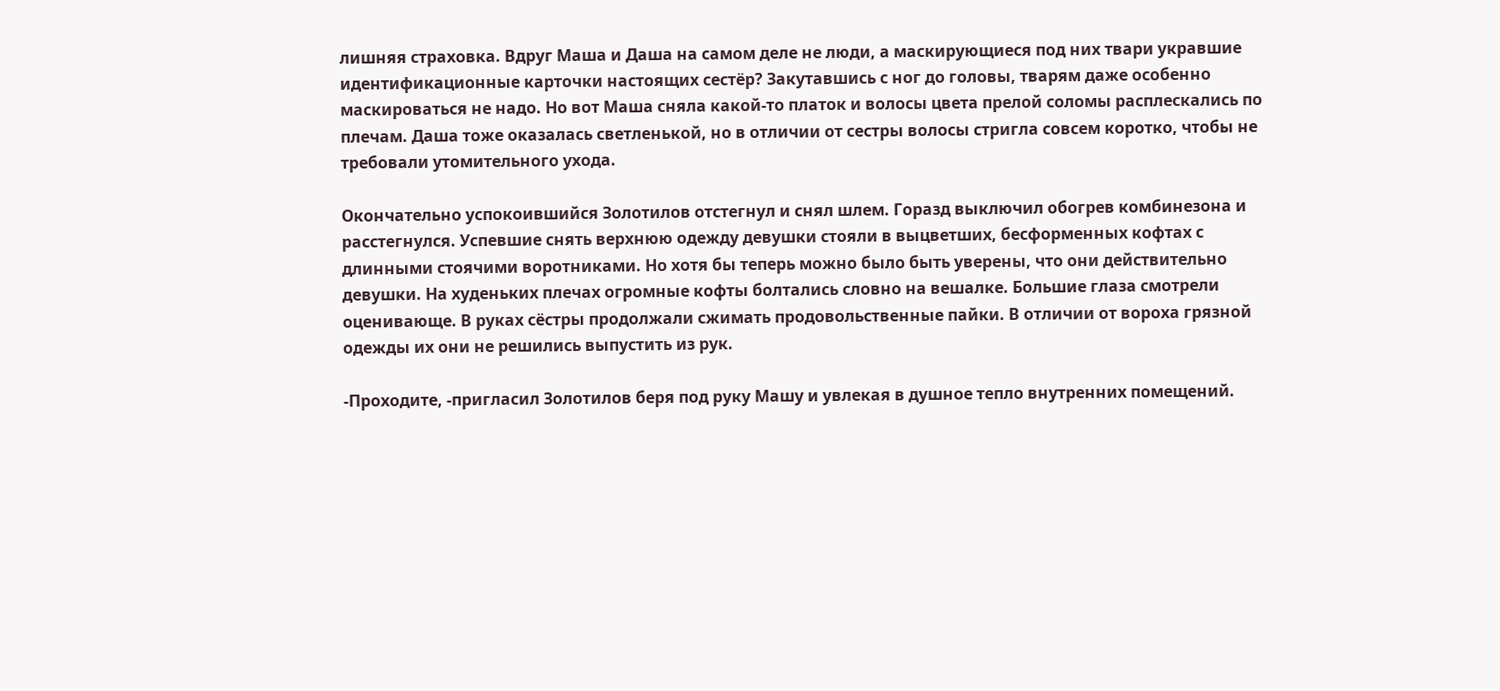лишняя страховка. Вдруг Маша и Даша на самом деле не люди, а маскирующиеся под них твари укравшие идентификационные карточки настоящих сестёр? Закутавшись с ног до головы, тварям даже особенно маскироваться не надо. Но вот Маша сняла какой-то платок и волосы цвета прелой соломы расплескались по плечам. Даша тоже оказалась светленькой, но в отличии от сестры волосы стригла совсем коротко, чтобы не требовали утомительного ухода.

Окончательно успокоившийся Золотилов отстегнул и снял шлем. Горазд выключил обогрев комбинезона и расстегнулся. Успевшие снять верхнюю одежду девушки стояли в выцветших, бесформенных кофтах с длинными стоячими воротниками. Но хотя бы теперь можно было быть уверены, что они действительно девушки. На худеньких плечах огромные кофты болтались словно на вешалке. Большие глаза смотрели оценивающе. В руках сёстры продолжали сжимать продовольственные пайки. В отличии от вороха грязной одежды их они не решились выпустить из рук.

-Проходите, -пригласил Золотилов беря под руку Машу и увлекая в душное тепло внутренних помещений.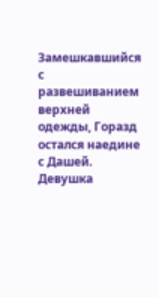Замешкавшийся с развешиванием верхней одежды, Горазд остался наедине с Дашей. Девушка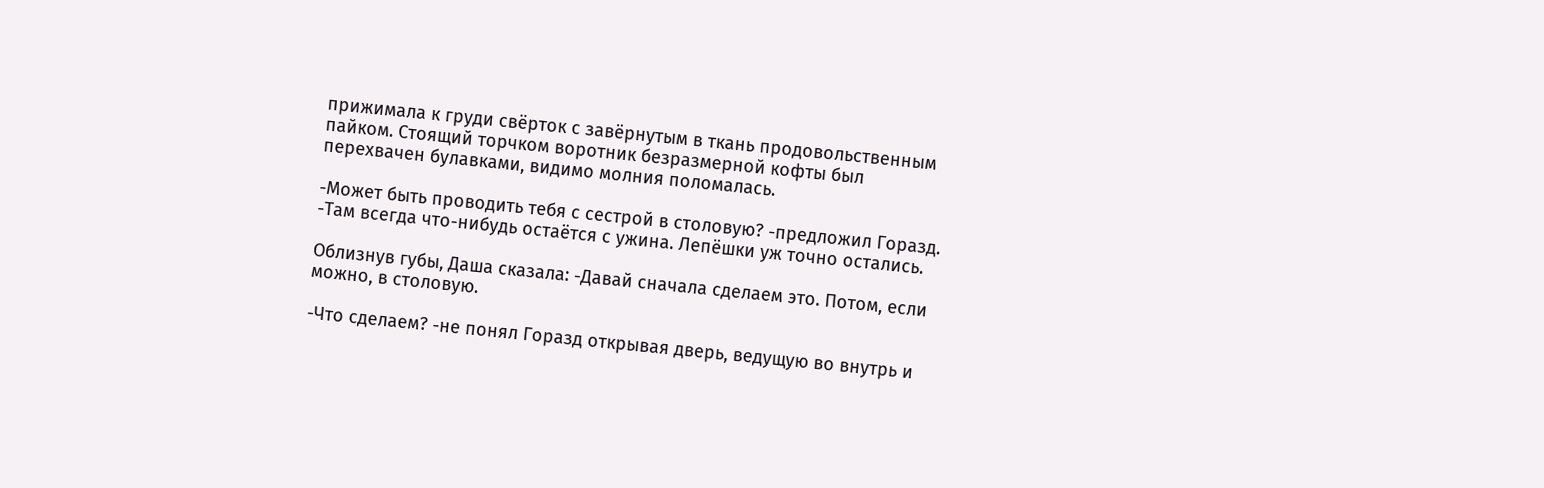прижимала к груди свёрток с завёрнутым в ткань продовольственным пайком. Стоящий торчком воротник безразмерной кофты был перехвачен булавками, видимо молния поломалась.

-Может быть проводить тебя с сестрой в столовую? -предложил Горазд. -Там всегда что-нибудь остаётся с ужина. Лепёшки уж точно остались.

Облизнув губы, Даша сказала: -Давай сначала сделаем это. Потом, если можно, в столовую.

-Что сделаем? -не понял Горазд открывая дверь, ведущую во внутрь и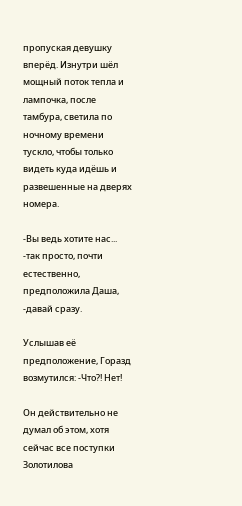пропуская девушку вперёд. Изнутри шёл мощный поток тепла и лампочка, после тамбура, светила по ночному времени тускло, чтобы только видеть куда идёшь и развешенные на дверях номера.

-Вы ведь хотите нас... -так просто, почти естественно, предположила Даша, -давай сразу.

Услышав её предположение, Горазд возмутился: -Что?! Нет!

Он действительно не думал об этом, хотя сейчас все поступки Золотилова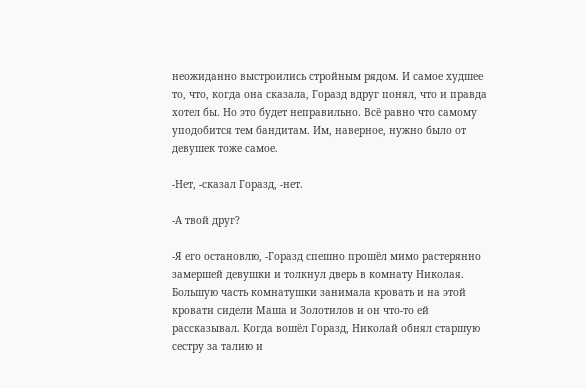неожиданно выстроились стройным рядом. И самое худшее то, что, когда она сказала, Горазд вдруг понял, что и правда хотел бы. Но это будет неправильно. Всё равно что самому уподобится тем бандитам. Им, наверное, нужно было от девушек тоже самое.

-Нет, -сказал Горазд, -нет.

-А твой друг?

-Я его остановлю, -Горазд спешно прошёл мимо растерянно замершей девушки и толкнул дверь в комнату Николая. Большую часть комнатушки занимала кровать и на этой кровати сидели Маша и Золотилов и он что-то ей рассказывал. Когда вошёл Горазд, Николай обнял старшую сестру за талию и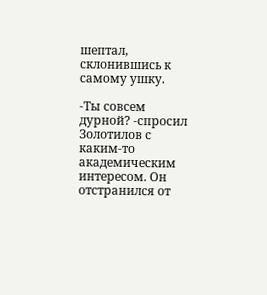шептал, склонившись к самому ушку.

-Ты совсем дурной? -спросил Золотилов с каким-то академическим интересом. Он отстранился от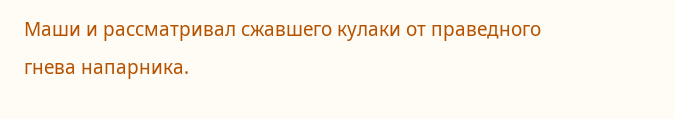Маши и рассматривал сжавшего кулаки от праведного гнева напарника.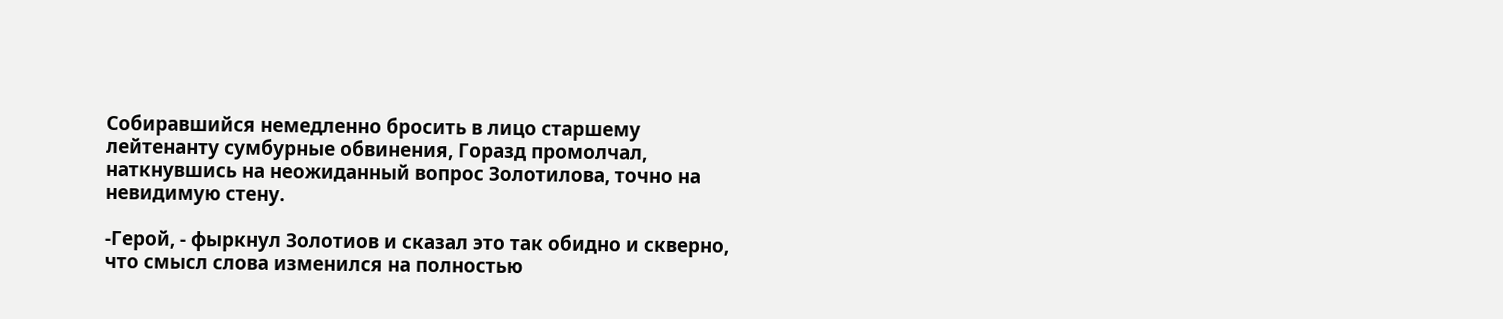Собиравшийся немедленно бросить в лицо старшему лейтенанту сумбурные обвинения, Горазд промолчал, наткнувшись на неожиданный вопрос Золотилова, точно на невидимую стену.

-Герой, - фыркнул Золотиов и сказал это так обидно и скверно, что смысл слова изменился на полностью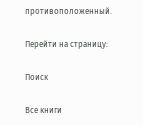противоположенный.

Перейти на страницу:

Поиск

Все книги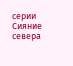серии Сияние севера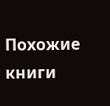Похожие книги